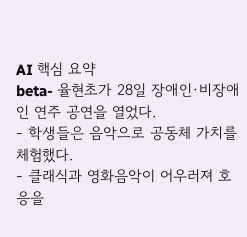AI 핵심 요약
beta- 율현초가 28일 장애인·비장애인 연주 공연을 열었다.
- 학생들은 음악으로 공동체 가치를 체험했다.
- 클래식과 영화음악이 어우러져 호응을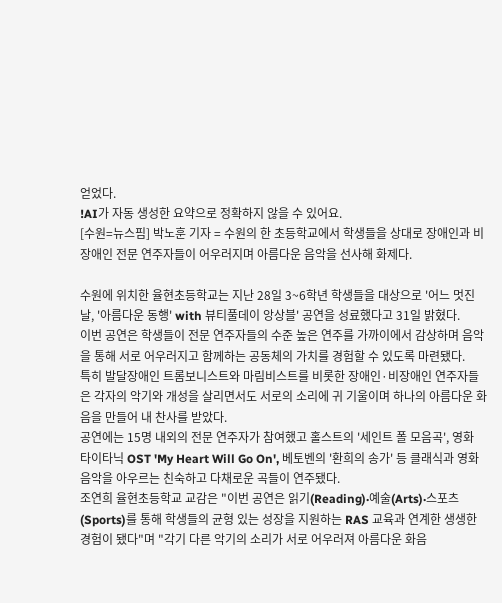얻었다.
!AI가 자동 생성한 요약으로 정확하지 않을 수 있어요.
[수원=뉴스핌] 박노훈 기자 = 수원의 한 초등학교에서 학생들을 상대로 장애인과 비장애인 전문 연주자들이 어우러지며 아름다운 음악을 선사해 화제다.

수원에 위치한 율현초등학교는 지난 28일 3~6학년 학생들을 대상으로 '어느 멋진 날, '아름다운 동행' with 뷰티풀데이 앙상블' 공연을 성료했다고 31일 밝혔다.
이번 공연은 학생들이 전문 연주자들의 수준 높은 연주를 가까이에서 감상하며 음악을 통해 서로 어우러지고 함께하는 공동체의 가치를 경험할 수 있도록 마련됐다.
특히 발달장애인 트롬보니스트와 마림비스트를 비롯한 장애인·비장애인 연주자들은 각자의 악기와 개성을 살리면서도 서로의 소리에 귀 기울이며 하나의 아름다운 화음을 만들어 내 찬사를 받았다.
공연에는 15명 내외의 전문 연주자가 참여했고 홀스트의 '세인트 폴 모음곡', 영화 타이타닉 OST 'My Heart Will Go On', 베토벤의 '환희의 송가' 등 클래식과 영화음악을 아우르는 친숙하고 다채로운 곡들이 연주됐다.
조연희 율현초등학교 교감은 "이번 공연은 읽기(Reading)·예술(Arts)·스포츠(Sports)를 통해 학생들의 균형 있는 성장을 지원하는 RAS 교육과 연계한 생생한 경험이 됐다"며 "각기 다른 악기의 소리가 서로 어우러져 아름다운 화음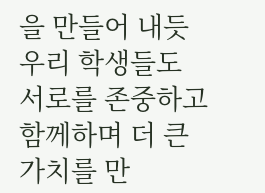을 만들어 내듯 우리 학생들도 서로를 존중하고 함께하며 더 큰 가치를 만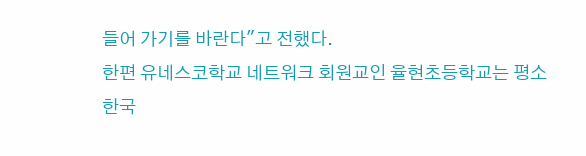들어 가기를 바란다"고 전했다.
한편 유네스코학교 네트워크 회원교인 율현초등학교는 평소 한국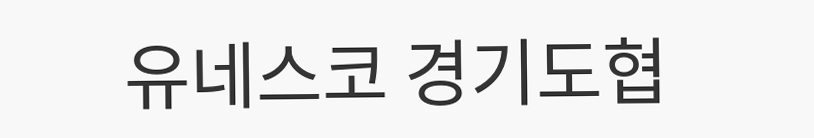유네스코 경기도협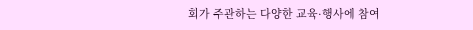회가 주관하는 다양한 교육·행사에 참여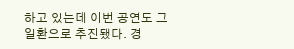하고 있는데 이번 공연도 그 일환으로 추진됐다. 경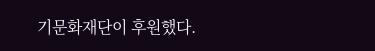기문화재단이 후원했다.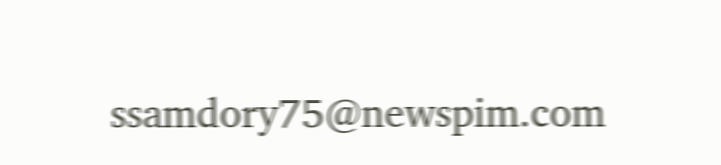ssamdory75@newspim.com